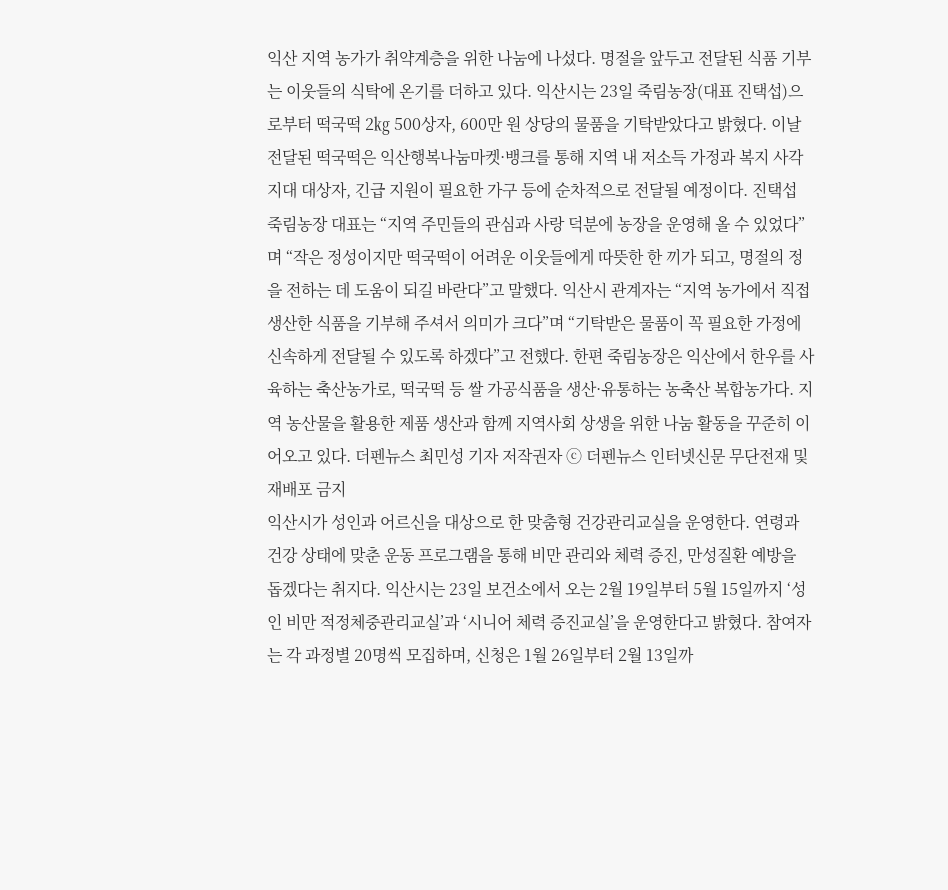익산 지역 농가가 취약계층을 위한 나눔에 나섰다. 명절을 앞두고 전달된 식품 기부는 이웃들의 식탁에 온기를 더하고 있다. 익산시는 23일 죽림농장(대표 진택섭)으로부터 떡국떡 2㎏ 500상자, 600만 원 상당의 물품을 기탁받았다고 밝혔다. 이날 전달된 떡국떡은 익산행복나눔마켓·뱅크를 통해 지역 내 저소득 가정과 복지 사각지대 대상자, 긴급 지원이 필요한 가구 등에 순차적으로 전달될 예정이다. 진택섭 죽림농장 대표는 “지역 주민들의 관심과 사랑 덕분에 농장을 운영해 올 수 있었다”며 “작은 정성이지만 떡국떡이 어려운 이웃들에게 따뜻한 한 끼가 되고, 명절의 정을 전하는 데 도움이 되길 바란다”고 말했다. 익산시 관계자는 “지역 농가에서 직접 생산한 식품을 기부해 주셔서 의미가 크다”며 “기탁받은 물품이 꼭 필요한 가정에 신속하게 전달될 수 있도록 하겠다”고 전했다. 한편 죽림농장은 익산에서 한우를 사육하는 축산농가로, 떡국떡 등 쌀 가공식품을 생산·유통하는 농축산 복합농가다. 지역 농산물을 활용한 제품 생산과 함께 지역사회 상생을 위한 나눔 활동을 꾸준히 이어오고 있다. 더펜뉴스 최민성 기자 저작권자 ⓒ 더펜뉴스 인터넷신문 무단전재 및 재배포 금지
익산시가 성인과 어르신을 대상으로 한 맞춤형 건강관리교실을 운영한다. 연령과 건강 상태에 맞춘 운동 프로그램을 통해 비만 관리와 체력 증진, 만성질환 예방을 돕겠다는 취지다. 익산시는 23일 보건소에서 오는 2월 19일부터 5월 15일까지 ‘성인 비만 적정체중관리교실’과 ‘시니어 체력 증진교실’을 운영한다고 밝혔다. 참여자는 각 과정별 20명씩 모집하며, 신청은 1월 26일부터 2월 13일까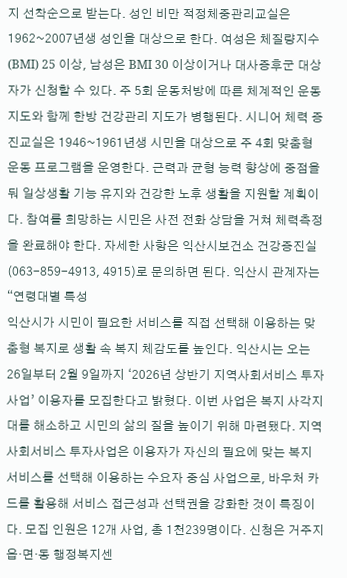지 선착순으로 받는다. 성인 비만 적정체중관리교실은 1962~2007년생 성인을 대상으로 한다. 여성은 체질량지수(BMI) 25 이상, 남성은 BMI 30 이상이거나 대사증후군 대상자가 신청할 수 있다. 주 5회 운동처방에 따른 체계적인 운동지도와 함께 한방 건강관리 지도가 병행된다. 시니어 체력 증진교실은 1946~1961년생 시민을 대상으로 주 4회 맞춤형 운동 프로그램을 운영한다. 근력과 균형 능력 향상에 중점을 둬 일상생활 기능 유지와 건강한 노후 생활을 지원할 계획이다. 참여를 희망하는 시민은 사전 전화 상담을 거쳐 체력측정을 완료해야 한다. 자세한 사항은 익산시보건소 건강증진실(063-859-4913, 4915)로 문의하면 된다. 익산시 관계자는 “연령대별 특성
익산시가 시민이 필요한 서비스를 직접 선택해 이용하는 맞춤형 복지로 생활 속 복지 체감도를 높인다. 익산시는 오는 26일부터 2월 9일까지 ‘2026년 상반기 지역사회서비스 투자사업’ 이용자를 모집한다고 밝혔다. 이번 사업은 복지 사각지대를 해소하고 시민의 삶의 질을 높이기 위해 마련됐다. 지역사회서비스 투자사업은 이용자가 자신의 필요에 맞는 복지 서비스를 선택해 이용하는 수요자 중심 사업으로, 바우처 카드를 활용해 서비스 접근성과 선택권을 강화한 것이 특징이다. 모집 인원은 12개 사업, 총 1천239명이다. 신청은 거주지 읍·면·동 행정복지센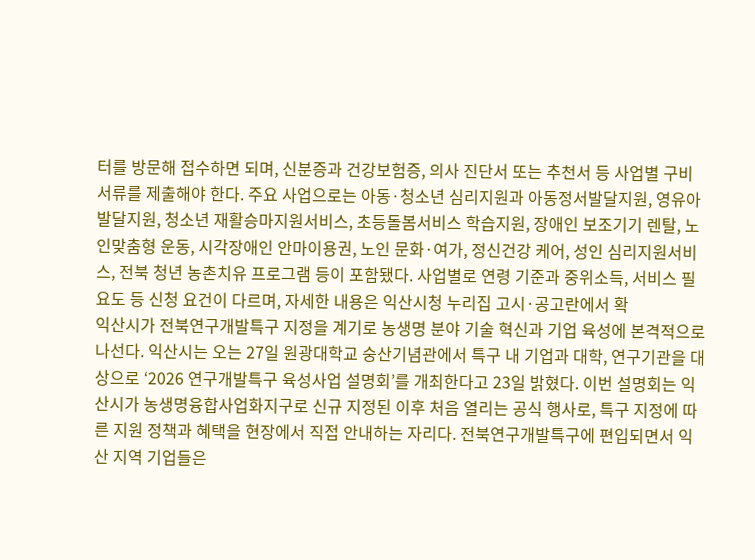터를 방문해 접수하면 되며, 신분증과 건강보험증, 의사 진단서 또는 추천서 등 사업별 구비서류를 제출해야 한다. 주요 사업으로는 아동·청소년 심리지원과 아동정서발달지원, 영유아발달지원, 청소년 재활승마지원서비스, 초등돌봄서비스 학습지원, 장애인 보조기기 렌탈, 노인맞춤형 운동, 시각장애인 안마이용권, 노인 문화·여가, 정신건강 케어, 성인 심리지원서비스, 전북 청년 농촌치유 프로그램 등이 포함됐다. 사업별로 연령 기준과 중위소득, 서비스 필요도 등 신청 요건이 다르며, 자세한 내용은 익산시청 누리집 고시·공고란에서 확
익산시가 전북연구개발특구 지정을 계기로 농생명 분야 기술 혁신과 기업 육성에 본격적으로 나선다. 익산시는 오는 27일 원광대학교 숭산기념관에서 특구 내 기업과 대학, 연구기관을 대상으로 ‘2026 연구개발특구 육성사업 설명회’를 개최한다고 23일 밝혔다. 이번 설명회는 익산시가 농생명융합사업화지구로 신규 지정된 이후 처음 열리는 공식 행사로, 특구 지정에 따른 지원 정책과 혜택을 현장에서 직접 안내하는 자리다. 전북연구개발특구에 편입되면서 익산 지역 기업들은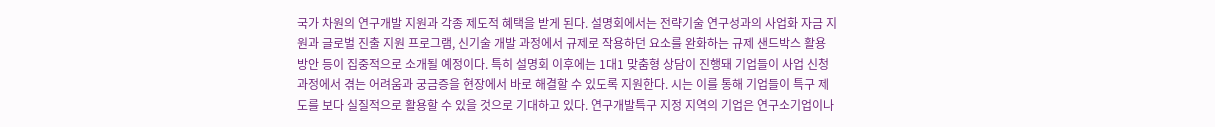국가 차원의 연구개발 지원과 각종 제도적 혜택을 받게 된다. 설명회에서는 전략기술 연구성과의 사업화 자금 지원과 글로벌 진출 지원 프로그램, 신기술 개발 과정에서 규제로 작용하던 요소를 완화하는 규제 샌드박스 활용 방안 등이 집중적으로 소개될 예정이다. 특히 설명회 이후에는 1대1 맞춤형 상담이 진행돼 기업들이 사업 신청 과정에서 겪는 어려움과 궁금증을 현장에서 바로 해결할 수 있도록 지원한다. 시는 이를 통해 기업들이 특구 제도를 보다 실질적으로 활용할 수 있을 것으로 기대하고 있다. 연구개발특구 지정 지역의 기업은 연구소기업이나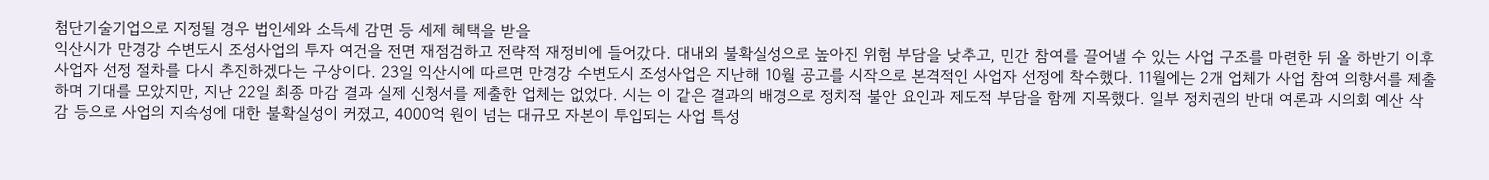첨단기술기업으로 지정될 경우 법인세와 소득세 감면 등 세제 혜택을 받을
익산시가 만경강 수변도시 조성사업의 투자 여건을 전면 재점검하고 전략적 재정비에 들어갔다. 대내외 불확실성으로 높아진 위험 부담을 낮추고, 민간 참여를 끌어낼 수 있는 사업 구조를 마련한 뒤 올 하반기 이후 사업자 선정 절차를 다시 추진하겠다는 구상이다. 23일 익산시에 따르면 만경강 수변도시 조성사업은 지난해 10월 공고를 시작으로 본격적인 사업자 선정에 착수했다. 11월에는 2개 업체가 사업 참여 의향서를 제출하며 기대를 모았지만, 지난 22일 최종 마감 결과 실제 신청서를 제출한 업체는 없었다. 시는 이 같은 결과의 배경으로 정치적 불안 요인과 제도적 부담을 함께 지목했다. 일부 정치권의 반대 여론과 시의회 예산 삭감 등으로 사업의 지속성에 대한 불확실성이 커졌고, 4000억 원이 넘는 대규모 자본이 투입되는 사업 특성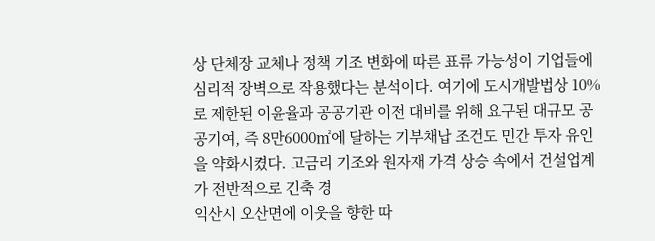상 단체장 교체나 정책 기조 변화에 따른 표류 가능성이 기업들에 심리적 장벽으로 작용했다는 분석이다. 여기에 도시개발법상 10%로 제한된 이윤율과 공공기관 이전 대비를 위해 요구된 대규모 공공기여, 즉 8만6000㎡에 달하는 기부채납 조건도 민간 투자 유인을 약화시켰다. 고금리 기조와 원자재 가격 상승 속에서 건설업계가 전반적으로 긴축 경
익산시 오산면에 이웃을 향한 따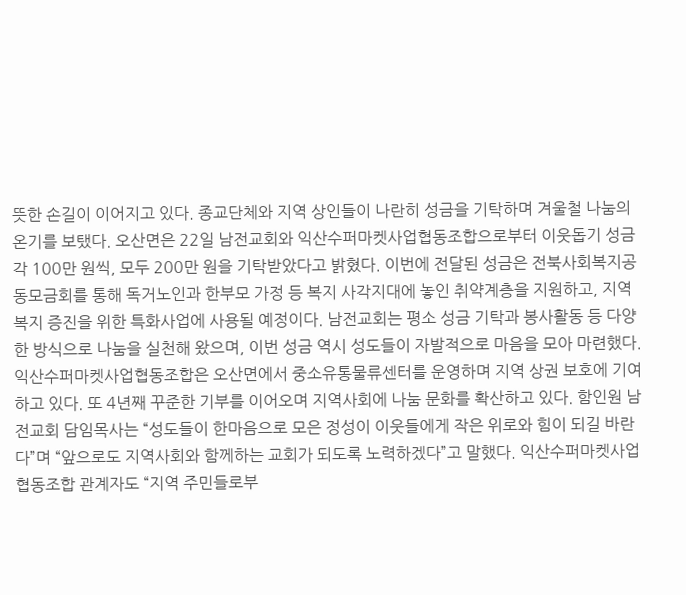뜻한 손길이 이어지고 있다. 종교단체와 지역 상인들이 나란히 성금을 기탁하며 겨울철 나눔의 온기를 보탰다. 오산면은 22일 남전교회와 익산수퍼마켓사업협동조합으로부터 이웃돕기 성금 각 100만 원씩, 모두 200만 원을 기탁받았다고 밝혔다. 이번에 전달된 성금은 전북사회복지공동모금회를 통해 독거노인과 한부모 가정 등 복지 사각지대에 놓인 취약계층을 지원하고, 지역 복지 증진을 위한 특화사업에 사용될 예정이다. 남전교회는 평소 성금 기탁과 봉사활동 등 다양한 방식으로 나눔을 실천해 왔으며, 이번 성금 역시 성도들이 자발적으로 마음을 모아 마련했다. 익산수퍼마켓사업협동조합은 오산면에서 중소유통물류센터를 운영하며 지역 상권 보호에 기여하고 있다. 또 4년째 꾸준한 기부를 이어오며 지역사회에 나눔 문화를 확산하고 있다. 함인원 남전교회 담임목사는 “성도들이 한마음으로 모은 정성이 이웃들에게 작은 위로와 힘이 되길 바란다”며 “앞으로도 지역사회와 함께하는 교회가 되도록 노력하겠다”고 말했다. 익산수퍼마켓사업협동조합 관계자도 “지역 주민들로부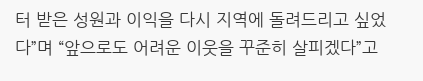터 받은 성원과 이익을 다시 지역에 돌려드리고 싶었다”며 “앞으로도 어려운 이웃을 꾸준히 살피겠다”고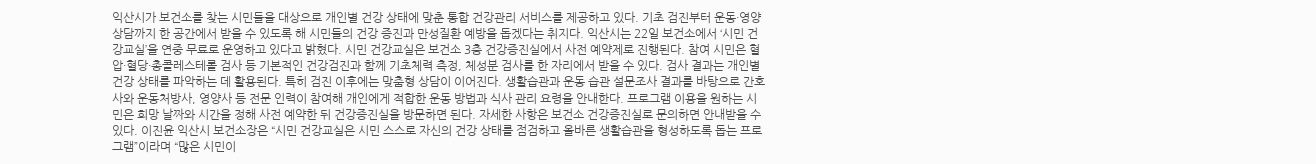익산시가 보건소를 찾는 시민들을 대상으로 개인별 건강 상태에 맞춘 통합 건강관리 서비스를 제공하고 있다. 기초 검진부터 운동·영양 상담까지 한 공간에서 받을 수 있도록 해 시민들의 건강 증진과 만성질환 예방을 돕겠다는 취지다. 익산시는 22일 보건소에서 ‘시민 건강교실’을 연중 무료로 운영하고 있다고 밝혔다. 시민 건강교실은 보건소 3층 건강증진실에서 사전 예약제로 진행된다. 참여 시민은 혈압·혈당·총콜레스테롤 검사 등 기본적인 건강검진과 함께 기초체력 측정, 체성분 검사를 한 자리에서 받을 수 있다. 검사 결과는 개인별 건강 상태를 파악하는 데 활용된다. 특히 검진 이후에는 맞춤형 상담이 이어진다. 생활습관과 운동 습관 설문조사 결과를 바탕으로 간호사와 운동처방사, 영양사 등 전문 인력이 참여해 개인에게 적합한 운동 방법과 식사 관리 요령을 안내한다. 프로그램 이용을 원하는 시민은 희망 날짜와 시간을 정해 사전 예약한 뒤 건강증진실을 방문하면 된다. 자세한 사항은 보건소 건강증진실로 문의하면 안내받을 수 있다. 이진윤 익산시 보건소장은 “시민 건강교실은 시민 스스로 자신의 건강 상태를 점검하고 올바른 생활습관을 형성하도록 돕는 프로그램”이라며 “많은 시민이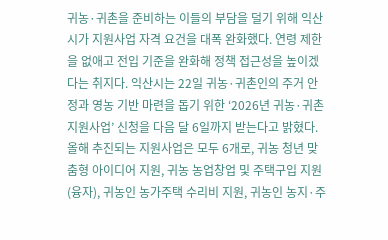귀농·귀촌을 준비하는 이들의 부담을 덜기 위해 익산시가 지원사업 자격 요건을 대폭 완화했다. 연령 제한을 없애고 전입 기준을 완화해 정책 접근성을 높이겠다는 취지다. 익산시는 22일 귀농·귀촌인의 주거 안정과 영농 기반 마련을 돕기 위한 ‘2026년 귀농·귀촌 지원사업’ 신청을 다음 달 6일까지 받는다고 밝혔다. 올해 추진되는 지원사업은 모두 6개로, 귀농 청년 맞춤형 아이디어 지원, 귀농 농업창업 및 주택구입 지원(융자), 귀농인 농가주택 수리비 지원, 귀농인 농지·주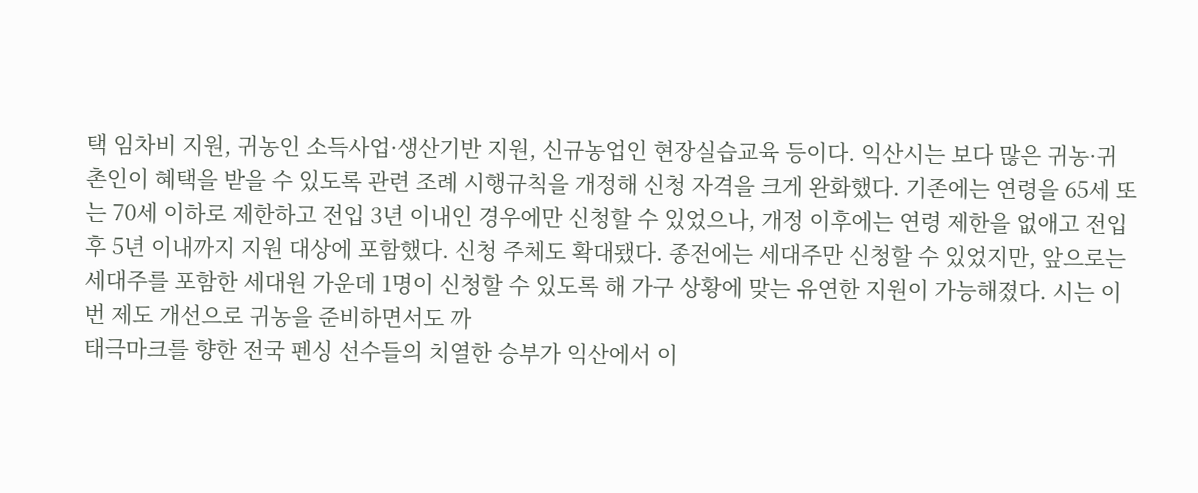택 임차비 지원, 귀농인 소득사업·생산기반 지원, 신규농업인 현장실습교육 등이다. 익산시는 보다 많은 귀농·귀촌인이 혜택을 받을 수 있도록 관련 조례 시행규칙을 개정해 신청 자격을 크게 완화했다. 기존에는 연령을 65세 또는 70세 이하로 제한하고 전입 3년 이내인 경우에만 신청할 수 있었으나, 개정 이후에는 연령 제한을 없애고 전입 후 5년 이내까지 지원 대상에 포함했다. 신청 주체도 확대됐다. 종전에는 세대주만 신청할 수 있었지만, 앞으로는 세대주를 포함한 세대원 가운데 1명이 신청할 수 있도록 해 가구 상황에 맞는 유연한 지원이 가능해졌다. 시는 이번 제도 개선으로 귀농을 준비하면서도 까
태극마크를 향한 전국 펜싱 선수들의 치열한 승부가 익산에서 이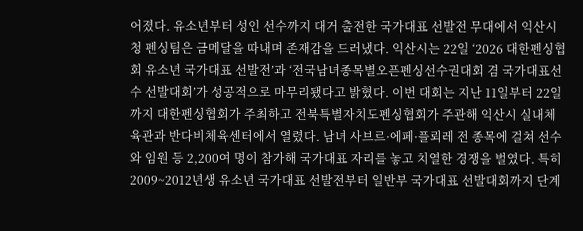어졌다. 유소년부터 성인 선수까지 대거 출전한 국가대표 선발전 무대에서 익산시청 펜싱팀은 금메달을 따내며 존재감을 드러냈다. 익산시는 22일 ‘2026 대한펜싱협회 유소년 국가대표 선발전’과 ‘전국남녀종목별오픈펜싱선수권대회 겸 국가대표선수 선발대회’가 성공적으로 마무리됐다고 밝혔다. 이번 대회는 지난 11일부터 22일까지 대한펜싱협회가 주최하고 전북특별자치도펜싱협회가 주관해 익산시 실내체육관과 반다비체육센터에서 열렸다. 남녀 사브르·에페·플뢰레 전 종목에 걸쳐 선수와 임원 등 2,200여 명이 참가해 국가대표 자리를 놓고 치열한 경쟁을 벌였다. 특히 2009~2012년생 유소년 국가대표 선발전부터 일반부 국가대표 선발대회까지 단계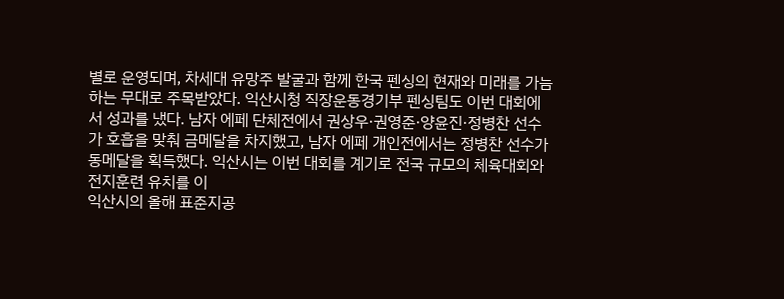별로 운영되며, 차세대 유망주 발굴과 함께 한국 펜싱의 현재와 미래를 가늠하는 무대로 주목받았다. 익산시청 직장운동경기부 펜싱팀도 이번 대회에서 성과를 냈다. 남자 에페 단체전에서 권상우·권영준·양윤진·정병찬 선수가 호흡을 맞춰 금메달을 차지했고, 남자 에페 개인전에서는 정병찬 선수가 동메달을 획득했다. 익산시는 이번 대회를 계기로 전국 규모의 체육대회와 전지훈련 유치를 이
익산시의 올해 표준지공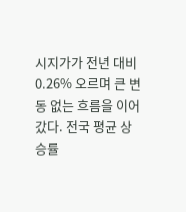시지가가 전년 대비 0.26% 오르며 큰 변동 없는 흐름을 이어갔다. 전국 평균 상승률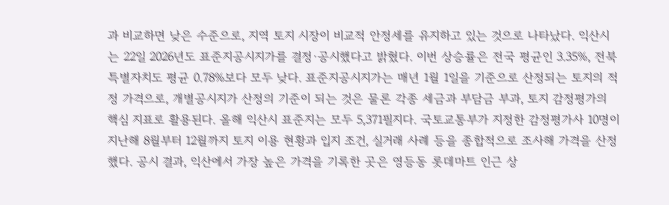과 비교하면 낮은 수준으로, 지역 토지 시장이 비교적 안정세를 유지하고 있는 것으로 나타났다. 익산시는 22일 2026년도 표준지공시지가를 결정·공시했다고 밝혔다. 이번 상승률은 전국 평균인 3.35%, 전북특별자치도 평균 0.78%보다 모두 낮다. 표준지공시지가는 매년 1월 1일을 기준으로 산정되는 토지의 적정 가격으로, 개별공시지가 산정의 기준이 되는 것은 물론 각종 세금과 부담금 부과, 토지 감정평가의 핵심 지표로 활용된다. 올해 익산시 표준지는 모두 5,371필지다. 국토교통부가 지정한 감정평가사 10명이 지난해 8월부터 12월까지 토지 이용 현황과 입지 조건, 실거래 사례 등을 종합적으로 조사해 가격을 산정했다. 공시 결과, 익산에서 가장 높은 가격을 기록한 곳은 영등동 롯데마트 인근 상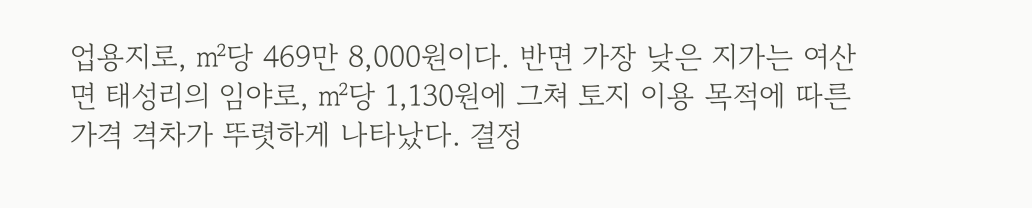업용지로, ㎡당 469만 8,000원이다. 반면 가장 낮은 지가는 여산면 태성리의 임야로, ㎡당 1,130원에 그쳐 토지 이용 목적에 따른 가격 격차가 뚜렷하게 나타났다. 결정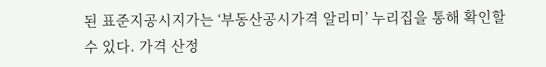된 표준지공시지가는 ‘부동산공시가격 알리미’ 누리집을 통해 확인할 수 있다. 가격 산정